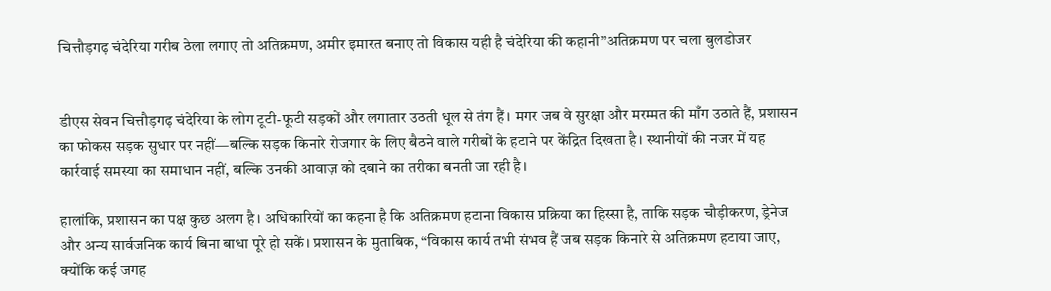चित्तौड़गढ़ चंदेरिया गरीब ठेला लगाए तो अतिक्रमण, अमीर इमारत बनाए तो विकास यही है चंदेरिया की कहानी”अतिक्रमण पर चला बुलडोजर


डीएस सेवन चित्तौड़गढ़ चंदेरिया के लोग टूटी-फूटी सड़कों और लगातार उठती धूल से तंग हैं। मगर जब वे सुरक्षा और मरम्मत की माँग उठाते हैं, प्रशासन का फोकस सड़क सुधार पर नहीं—बल्कि सड़क किनारे रोजगार के लिए बैठने वाले गरीबों के हटाने पर केंद्रित दिखता है। स्थानीयों की नजर में यह कार्रवाई समस्या का समाधान नहीं, बल्कि उनकी आवाज़ को दबाने का तरीका बनती जा रही है।

हालांकि, प्रशासन का पक्ष कुछ अलग है। अधिकारियों का कहना है कि अतिक्रमण हटाना विकास प्रक्रिया का हिस्सा है, ताकि सड़क चौड़ीकरण, ड्रेनेज और अन्य सार्वजनिक कार्य बिना बाधा पूरे हो सकें। प्रशासन के मुताबिक, “विकास कार्य तभी संभव हैं जब सड़क किनारे से अतिक्रमण हटाया जाए, क्योंकि कई जगह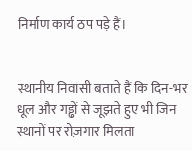निर्माण कार्य ठप पड़े हैं।


स्थानीय निवासी बताते हैं कि दिन-भर धूल और गड्ढों से जूझते हुए भी जिन स्थानों पर रोज़गार मिलता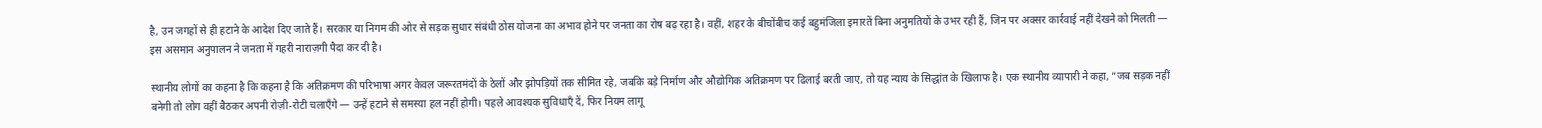है, उन जगहों से ही हटाने के आदेश दिए जाते हैं। सरकार या निगम की ओर से सड़क सुधार संबंधी ठोस योजना का अभाव होने पर जनता का रोष बढ़ रहा है। वहीं, शहर के बीचोंबीच कई बहुमंजिला इमारतें बिना अनुमतियों के उभर रही हैं, जिन पर अक्सर कार्रवाई नहीं देखने को मिलती — इस असमान अनुपालन ने जनता में गहरी नाराज़गी पैदा कर दी है।

स्थानीय लोगों का कहना है कि कहना है कि अतिक्रमण की परिभाषा अगर केवल जरूरतमंदों के ठेलों और झोपड़ियों तक सीमित रहे, जबकि बड़े निर्माण और औद्योगिक अतिक्रमण पर ढिलाई बरती जाए, तो यह न्याय के सिद्धांत के खिलाफ है। एक स्थानीय व्यापारी ने कहा, “जब सड़क नहीं बनेगी तो लोग वहीं बैठकर अपनी रोज़ी-रोटी चलाएँगे — उन्हें हटाने से समस्या हल नहीं होगी। पहले आवश्यक सुविधाएँ दें, फिर नियम लागू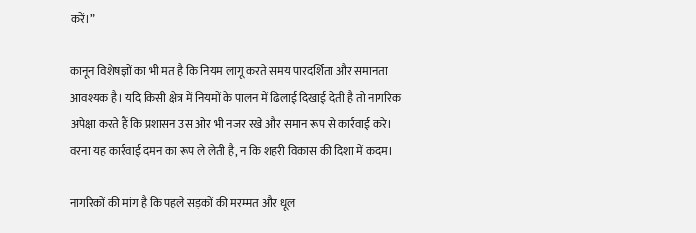करें।”

कानून विशेषज्ञों का भी मत है कि नियम लागू करते समय पारदर्शिता और समानता आवश्यक है। यदि किसी क्षेत्र में नियमों के पालन में ढिलाई दिखाई देती है तो नागरिक अपेक्षा करते हैं कि प्रशासन उस ओर भी नजर रखे और समान रूप से कार्रवाई करे। वरना यह कार्रवाई दमन का रूप ले लेती है, न कि शहरी विकास की दिशा में कदम।

नागरिकों की मांग है कि पहले सड़कों की मरम्मत और धूल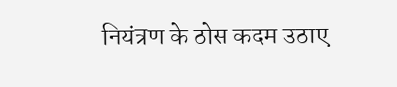नियंत्रण के ठोस कदम उठाए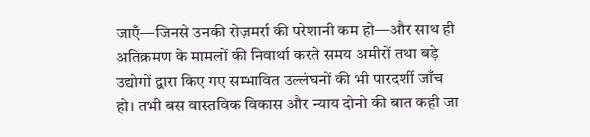जाएँ—जिनसे उनकी रोज़मर्रा की परेशानी कम हो—और साथ ही अतिक्रमण के मामलों की निवार्था करते समय अमीरों तथा बड़े उद्योगों द्वारा किए गए सम्भावित उल्लंघनों की भी पारदर्शी जाँच हो। तभी बस वास्तविक विकास और न्याय दोनो की बात कही जा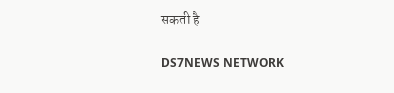सकती है

DS7NEWS NETWORK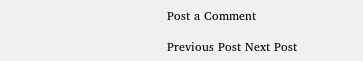Post a Comment

Previous Post Next Post